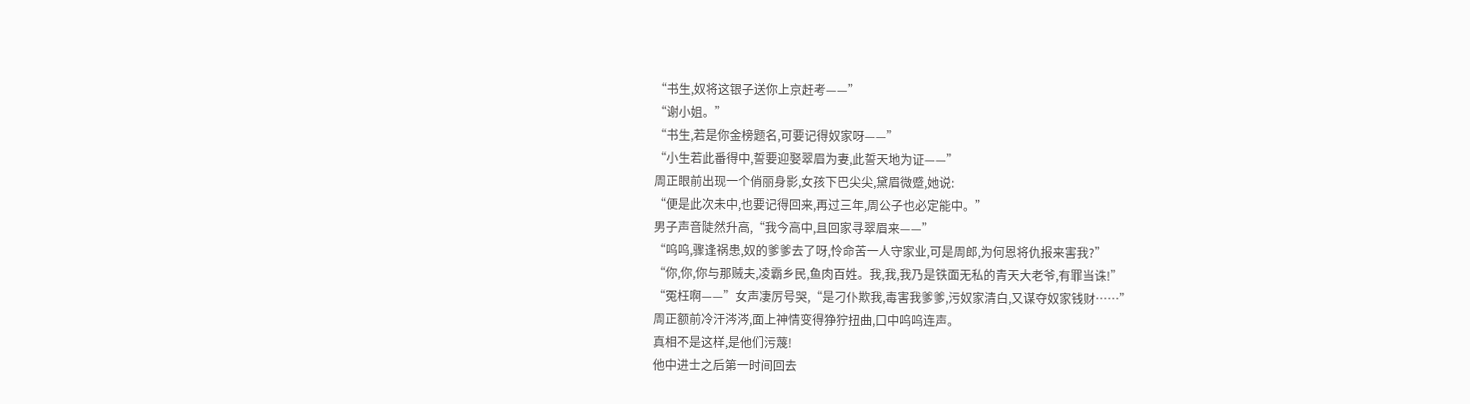“书生,奴将这银子送你上京赶考——”
“谢小姐。”
“书生,若是你金榜题名,可要记得奴家呀——”
“小生若此番得中,誓要迎娶翠眉为妻,此誓天地为证——”
周正眼前出现一个俏丽身影,女孩下巴尖尖,黛眉微蹙,她说:
“便是此次未中,也要记得回来,再过三年,周公子也必定能中。”
男子声音陡然升高,“我今高中,且回家寻翠眉来——”
“呜呜,骤逢祸患,奴的爹爹去了呀,怜命苦一人守家业,可是周郎,为何恩将仇报来害我?”
“你,你,你与那贼夫,凌霸乡民,鱼肉百姓。我,我,我乃是铁面无私的青天大老爷,有罪当诛!”
“冤枉啊——”女声凄厉号哭,“是刁仆欺我,毒害我爹爹,污奴家清白,又谋夺奴家钱财……”
周正额前冷汗涔涔,面上神情变得狰狞扭曲,口中呜呜连声。
真相不是这样,是他们污蔑!
他中进士之后第一时间回去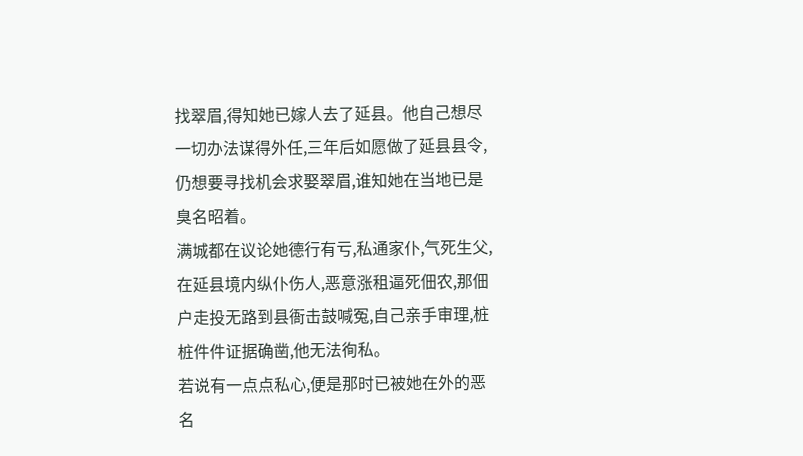找翠眉,得知她已嫁人去了延县。他自己想尽一切办法谋得外任,三年后如愿做了延县县令,仍想要寻找机会求娶翠眉,谁知她在当地已是臭名昭着。
满城都在议论她德行有亏,私通家仆,气死生父,在延县境内纵仆伤人,恶意涨租逼死佃农,那佃户走投无路到县衙击鼓喊冤,自己亲手审理,桩桩件件证据确凿,他无法徇私。
若说有一点点私心,便是那时已被她在外的恶名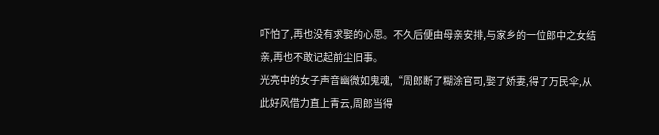吓怕了,再也没有求娶的心思。不久后便由母亲安排,与家乡的一位郎中之女结亲,再也不敢记起前尘旧事。
光亮中的女子声音幽微如鬼魂,“周郎断了糊涂官司,娶了娇妻,得了万民伞,从此好风借力直上青云,周郎当得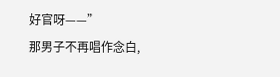好官呀——”
那男子不再唱作念白,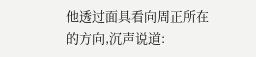他透过面具看向周正所在的方向,沉声说道: